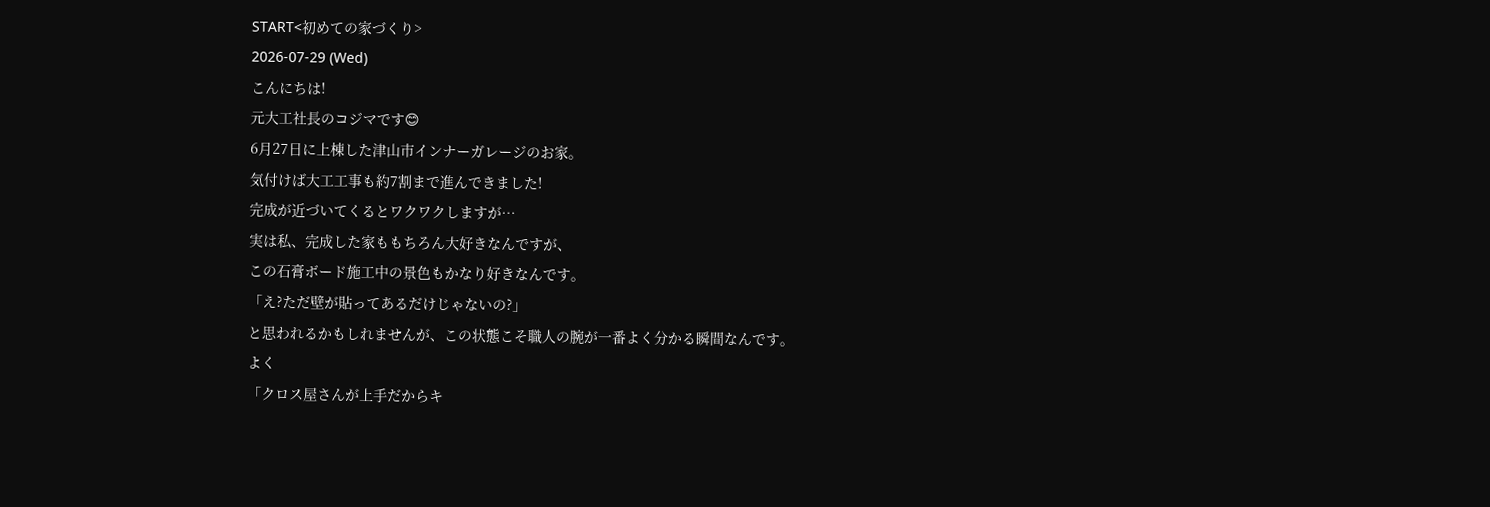START<初めての家づくり>
2026-07-29 (Wed)
こんにちは!
元大工社長のコジマです😊
6月27日に上棟した津山市インナーガレージのお家。
気付けば大工工事も約7割まで進んできました!
完成が近づいてくるとワクワクしますが…
実は私、完成した家ももちろん大好きなんですが、
この石膏ボード施工中の景色もかなり好きなんです。
「え?ただ壁が貼ってあるだけじゃないの?」
と思われるかもしれませんが、この状態こそ職人の腕が一番よく分かる瞬間なんです。
よく
「クロス屋さんが上手だからキ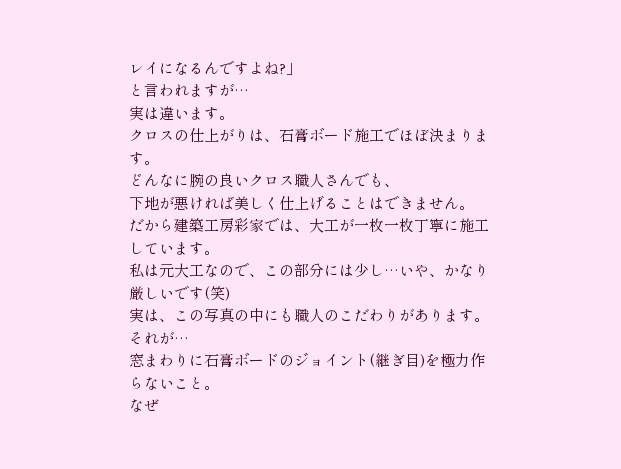レイになるんですよね?」
と言われますが…
実は違います。
クロスの仕上がりは、石膏ボード施工でほぼ決まります。
どんなに腕の良いクロス職人さんでも、
下地が悪ければ美しく仕上げることはできません。
だから建築工房彩家では、大工が一枚一枚丁寧に施工しています。
私は元大工なので、この部分には少し…いや、かなり厳しいです(笑)
実は、この写真の中にも職人のこだわりがあります。
それが…
窓まわりに石膏ボードのジョイント(継ぎ目)を極力作らないこと。
なぜ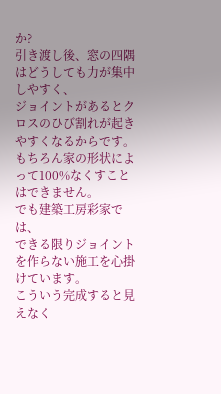か?
引き渡し後、窓の四隅はどうしても力が集中しやすく、
ジョイントがあるとクロスのひび割れが起きやすくなるからです。
もちろん家の形状によって100%なくすことはできません。
でも建築工房彩家では、
できる限りジョイントを作らない施工を心掛けています。
こういう完成すると見えなく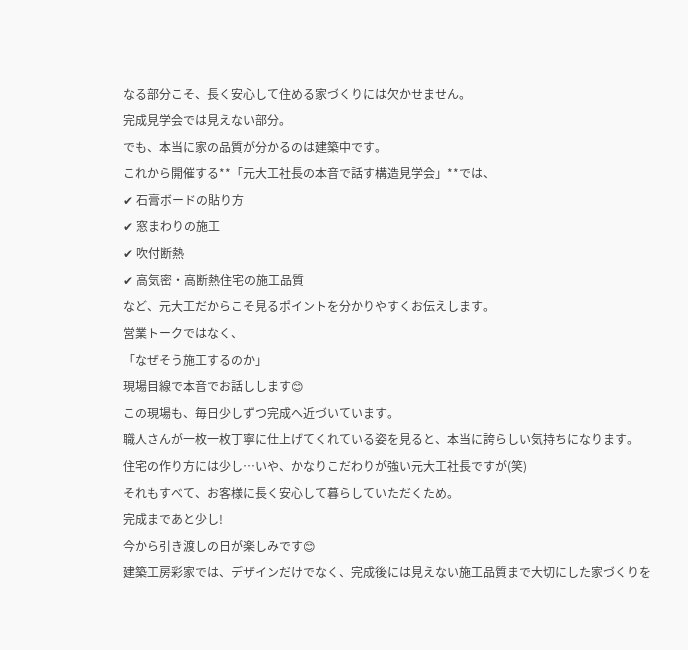なる部分こそ、長く安心して住める家づくりには欠かせません。
完成見学会では見えない部分。
でも、本当に家の品質が分かるのは建築中です。
これから開催する**「元大工社長の本音で話す構造見学会」**では、
✔ 石膏ボードの貼り方
✔ 窓まわりの施工
✔ 吹付断熱
✔ 高気密・高断熱住宅の施工品質
など、元大工だからこそ見るポイントを分かりやすくお伝えします。
営業トークではなく、
「なぜそう施工するのか」
現場目線で本音でお話しします😊
この現場も、毎日少しずつ完成へ近づいています。
職人さんが一枚一枚丁寧に仕上げてくれている姿を見ると、本当に誇らしい気持ちになります。
住宅の作り方には少し…いや、かなりこだわりが強い元大工社長ですが(笑)
それもすべて、お客様に長く安心して暮らしていただくため。
完成まであと少し!
今から引き渡しの日が楽しみです😊
建築工房彩家では、デザインだけでなく、完成後には見えない施工品質まで大切にした家づくりを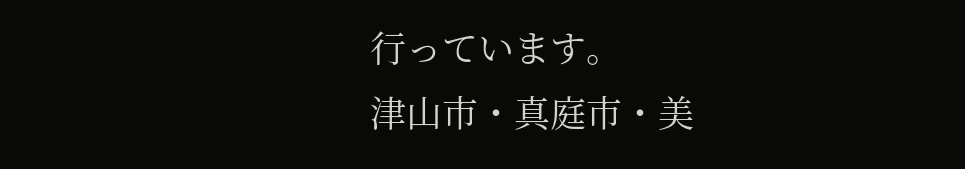行っています。
津山市・真庭市・美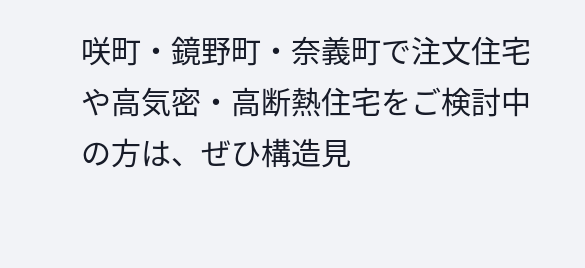咲町・鏡野町・奈義町で注文住宅や高気密・高断熱住宅をご検討中の方は、ぜひ構造見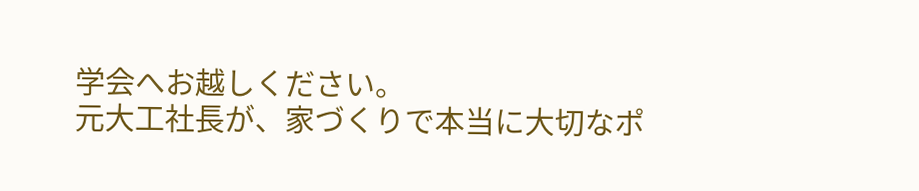学会へお越しください。
元大工社長が、家づくりで本当に大切なポ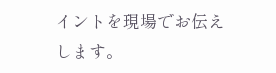イントを現場でお伝えします。